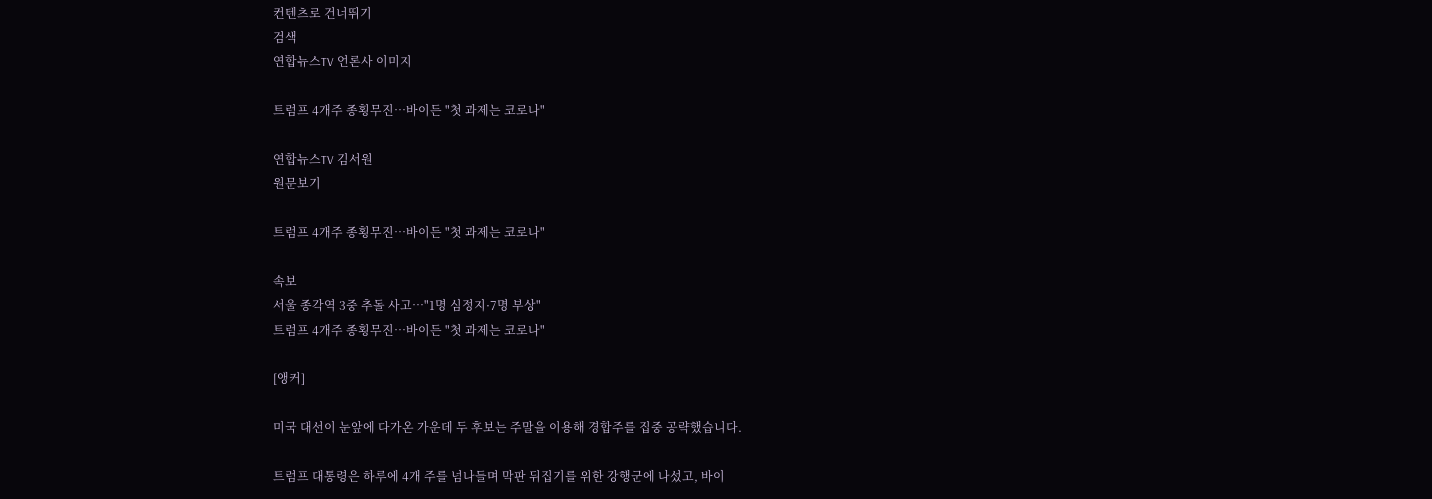컨텐츠로 건너뛰기
검색
연합뉴스TV 언론사 이미지

트럼프 4개주 종횡무진…바이든 "첫 과제는 코로나"

연합뉴스TV 김서원
원문보기

트럼프 4개주 종횡무진…바이든 "첫 과제는 코로나"

속보
서울 종각역 3중 추돌 사고…"1명 심정지·7명 부상"
트럼프 4개주 종횡무진…바이든 "첫 과제는 코로나"

[앵커]

미국 대선이 눈앞에 다가온 가운데 두 후보는 주말을 이용해 경합주를 집중 공략했습니다.

트럼프 대통령은 하루에 4개 주를 넘나들며 막판 뒤집기를 위한 강행군에 나섰고, 바이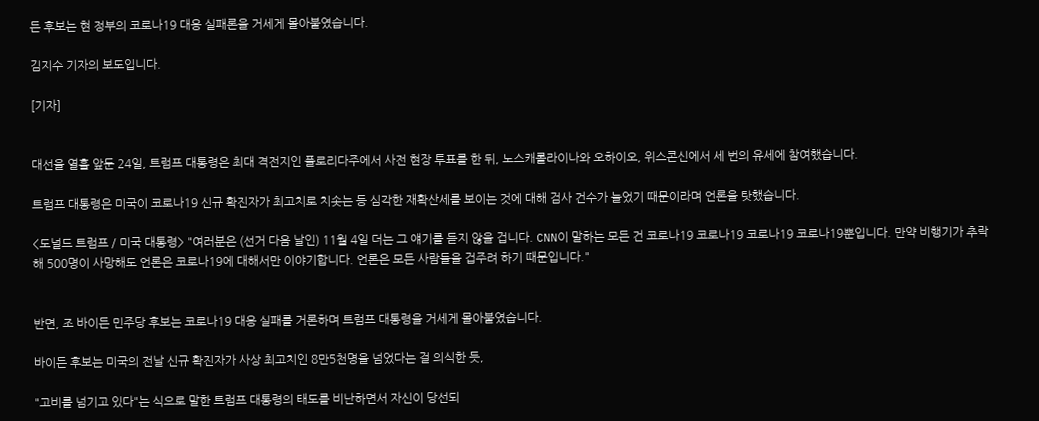든 후보는 현 정부의 코로나19 대응 실패론을 거세게 몰아붙였습니다.

김지수 기자의 보도입니다.

[기자]


대선을 열흘 앞둔 24일, 트럼프 대통령은 최대 격전지인 플로리다주에서 사전 현장 투표를 한 뒤, 노스캐롤라이나와 오하이오, 위스콘신에서 세 번의 유세에 참여했습니다.

트럼프 대통령은 미국이 코로나19 신규 확진자가 최고치로 치솟는 등 심각한 재확산세를 보이는 것에 대해 검사 건수가 늘었기 때문이라며 언론을 탓했습니다.

<도널드 트럼프 / 미국 대통령> "여러분은 (선거 다음 날인) 11월 4일 더는 그 얘기를 듣지 않을 겁니다. CNN이 말하는 모든 건 코로나19 코로나19 코로나19 코로나19뿐입니다. 만약 비행기가 추락해 500명이 사망해도 언론은 코로나19에 대해서만 이야기합니다. 언론은 모든 사람들을 겁주려 하기 때문입니다."


반면, 조 바이든 민주당 후보는 코로나19 대응 실패를 거론하며 트럼프 대통령을 거세게 몰아붙였습니다.

바이든 후보는 미국의 전날 신규 확진자가 사상 최고치인 8만5천명을 넘었다는 걸 의식한 듯,

"고비를 넘기고 있다"는 식으로 말한 트럼프 대통령의 태도를 비난하면서 자신이 당선되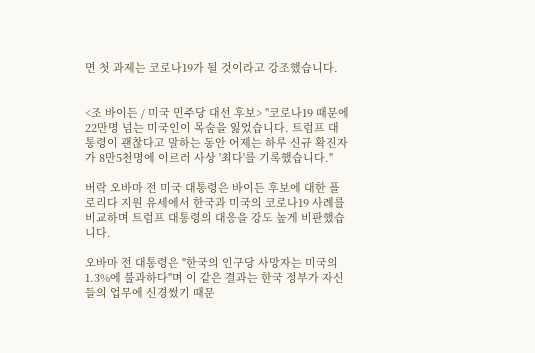면 첫 과제는 코로나19가 될 것이라고 강조했습니다.


<조 바이든 / 미국 민주당 대선 후보> "코로나19 때문에 22만명 넘는 미국인이 목숨을 잃었습니다. 트럼프 대통령이 괜찮다고 말하는 동안 어제는 하루 신규 확진자가 8만5천명에 이르러 사상 '최다'를 기록했습니다."

버락 오바마 전 미국 대통령은 바이든 후보에 대한 플로리다 지원 유세에서 한국과 미국의 코로나19 사례를 비교하며 트럼프 대통령의 대응을 강도 높게 비판했습니다.

오바마 전 대통령은 "한국의 인구당 사망자는 미국의 1.3%에 불과하다"며 이 같은 결과는 한국 정부가 자신들의 업무에 신경썼기 때문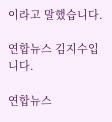이라고 말했습니다.

연합뉴스 김지수입니다.

연합뉴스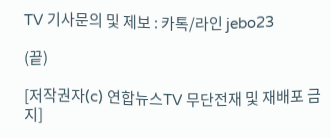TV 기사문의 및 제보 : 카톡/라인 jebo23

(끝)

[저작권자(c) 연합뉴스TV 무단전재 및 재배포 금지]